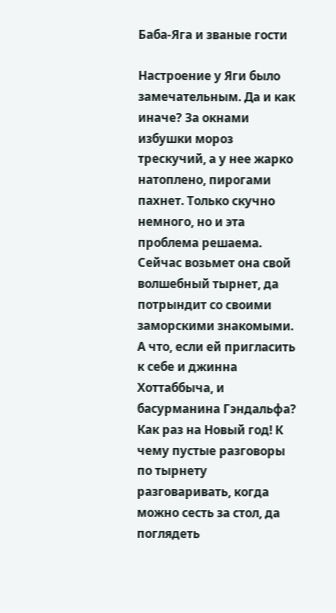Баба-Яга и званые гости

Настроение у Яги было замечательным. Да и как иначе? За окнами избушки мороз трескучий, а у нее жарко натоплено, пирогами пахнет. Только скучно немного, но и эта проблема решаема. Сейчас возьмет она свой волшебный тырнет, да потрындит со своими заморскими знакомыми. А что, если ей пригласить к себе и джинна Хоттаббыча, и басурманина Гэндальфа? Как раз на Новый год! К чему пустые разговоры по тырнету разговаривать, когда можно сесть за стол, да поглядеть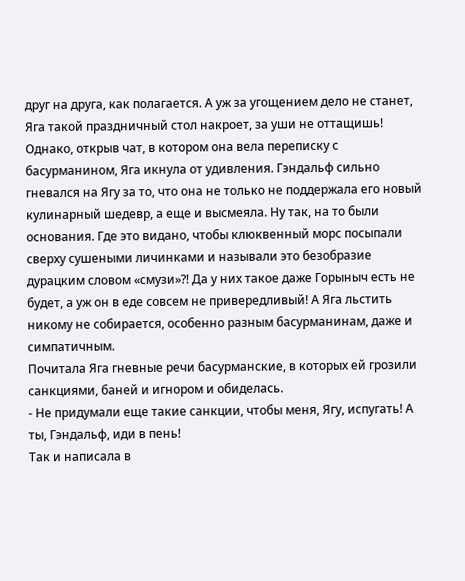друг на друга, как полагается. А уж за угощением дело не станет, Яга такой праздничный стол накроет, за уши не оттащишь!
Однако, открыв чат, в котором она вела переписку с басурманином, Яга икнула от удивления. Гэндальф сильно гневался на Ягу за то, что она не только не поддержала его новый кулинарный шедевр, а еще и высмеяла. Ну так, на то были основания. Где это видано, чтобы клюквенный морс посыпали сверху сушеными личинками и называли это безобразие дурацким словом «смузи»?! Да у них такое даже Горыныч есть не будет, а уж он в еде совсем не привередливый! А Яга льстить никому не собирается, особенно разным басурманинам, даже и симпатичным.
Почитала Яга гневные речи басурманские, в которых ей грозили санкциями, баней и игнором и обиделась.
- Не придумали еще такие санкции, чтобы меня, Ягу, испугать! А ты, Гэндальф, иди в пень!
Так и написала в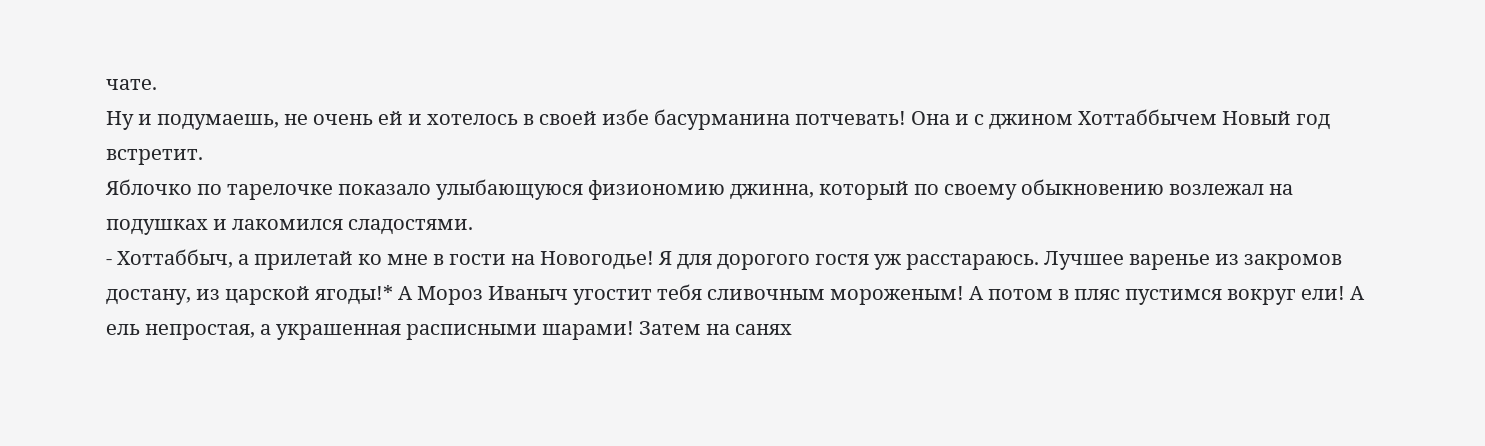чате.
Ну и подумаешь, не очень ей и хотелось в своей избе басурманина потчевать! Она и с джином Хоттаббычем Новый год встретит.
Яблочко по тарелочке показало улыбающуюся физиономию джинна, который по своему обыкновению возлежал на подушках и лакомился сладостями.
- Хоттаббыч, а прилетай ко мне в гости на Новогодье! Я для дорогого гостя уж расстараюсь. Лучшее варенье из закромов достану, из царской ягоды!* А Мороз Иваныч угостит тебя сливочным мороженым! А потом в пляс пустимся вокруг ели! А ель непростая, а украшенная расписными шарами! Затем на санях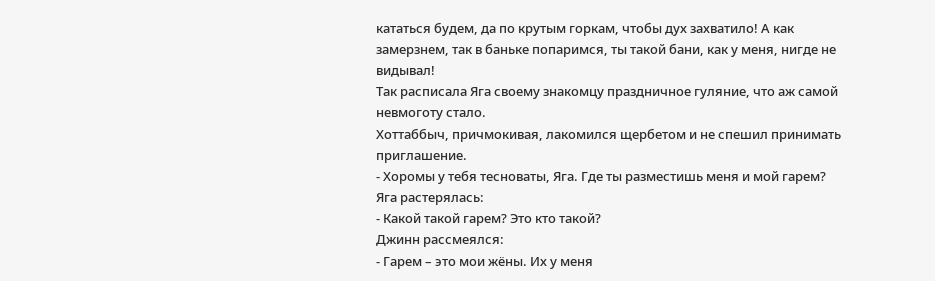кататься будем, да по крутым горкам, чтобы дух захватило! А как замерзнем, так в баньке попаримся, ты такой бани, как у меня, нигде не видывал!
Так расписала Яга своему знакомцу праздничное гуляние, что аж самой невмоготу стало.
Хоттаббыч, причмокивая, лакомился щербетом и не спешил принимать приглашение.
- Хоромы у тебя тесноваты, Яга. Где ты разместишь меня и мой гарем?
Яга растерялась:
- Какой такой гарем? Это кто такой?
Джинн рассмеялся:
- Гарем – это мои жёны. Их у меня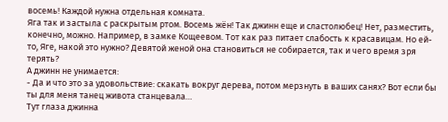восемь! Каждой нужна отдельная комната.
Яга так и застыла с раскрытым ртом. Восемь жён! Так джинн еще и сластолюбец! Нет, разместить, конечно, можно. Например, в замке Кощеевом. Тот как раз питает слабость к красавицам. Но ей-то, Яге, накой это нужно? Девятой женой она становиться не собирается, так и чего время зря терять?
А джинн не унимается:
- Да и что это за удовольствие: скакать вокруг дерева, потом мерзнуть в ваших санях? Вот если бы ты для меня танец живота станцевала…
Тут глаза джинна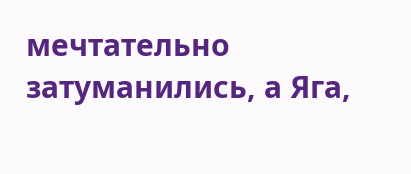мечтательно затуманились, а Яга,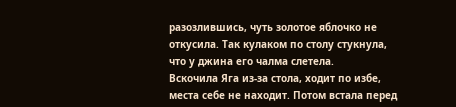разозлившись, чуть золотое яблочко не откусила. Так кулаком по столу стукнула, что у джина его чалма слетела.
Вскочила Яга из-за стола, ходит по избе, места себе не находит. Потом встала перед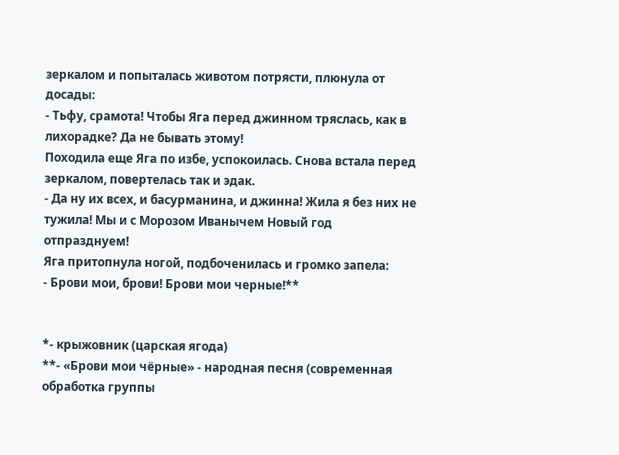зеркалом и попыталась животом потрясти, плюнула от досады:
- Тьфу, срамота! Чтобы Яга перед джинном тряслась, как в лихорадке? Да не бывать этому!
Походила еще Яга по избе, успокоилась. Снова встала перед зеркалом, повертелась так и эдак.
- Да ну их всех, и басурманина, и джинна! Жила я без них не тужила! Мы и с Морозом Иванычем Новый год отпразднуем!
Яга притопнула ногой, подбоченилась и громко запела:
- Брови мои, брови! Брови мои черные!**


*- крыжовник (царская ягода)
**- «Брови мои чёрные» - народная песня (современная обработка группы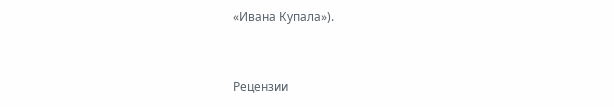«Ивана Купала»).


Рецензии